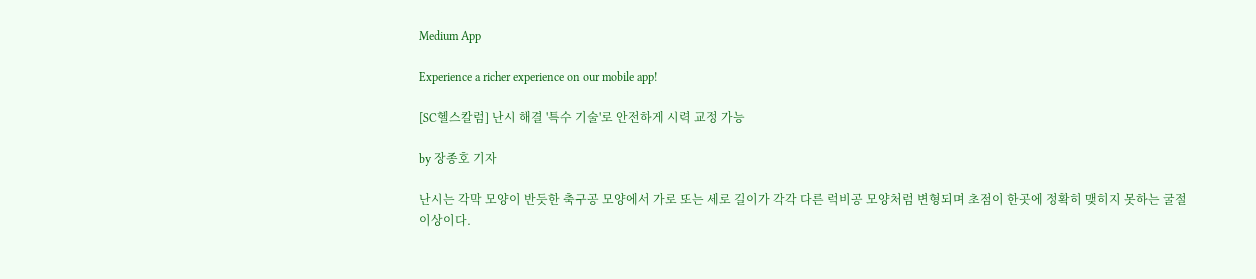Medium App

Experience a richer experience on our mobile app!

[SC헬스칼럼] 난시 해결 '특수 기술'로 안전하게 시력 교정 가능

by 장종호 기자

난시는 각막 모양이 반듯한 축구공 모양에서 가로 또는 세로 길이가 각각 다른 럭비공 모양처럼 변형되며 초점이 한곳에 정확히 맺히지 못하는 굴절 이상이다.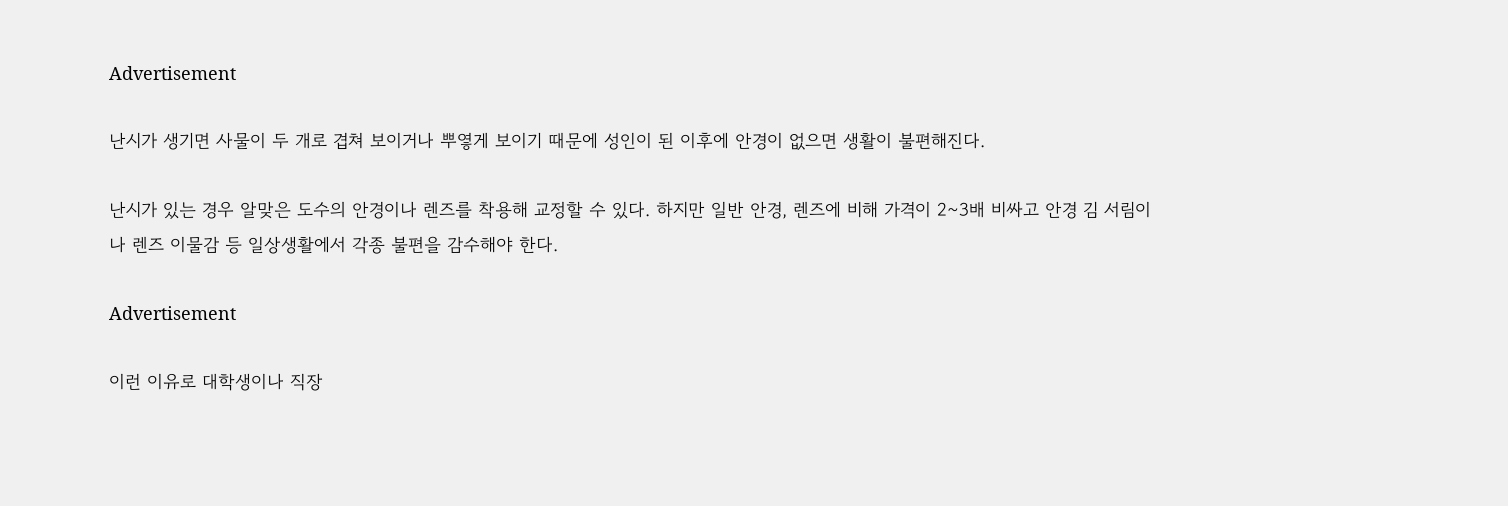Advertisement

난시가 생기면 사물이 두 개로 겹쳐 보이거나 뿌옇게 보이기 때문에 성인이 된 이후에 안경이 없으면 생활이 불편해진다.

난시가 있는 경우 알맞은 도수의 안경이나 렌즈를 착용해 교정할 수 있다. 하지만 일반 안경, 렌즈에 비해 가격이 2~3배 비싸고 안경 김 서림이나 렌즈 이물감 등 일상생활에서 각종 불편을 감수해야 한다.

Advertisement

이런 이유로 대학생이나 직장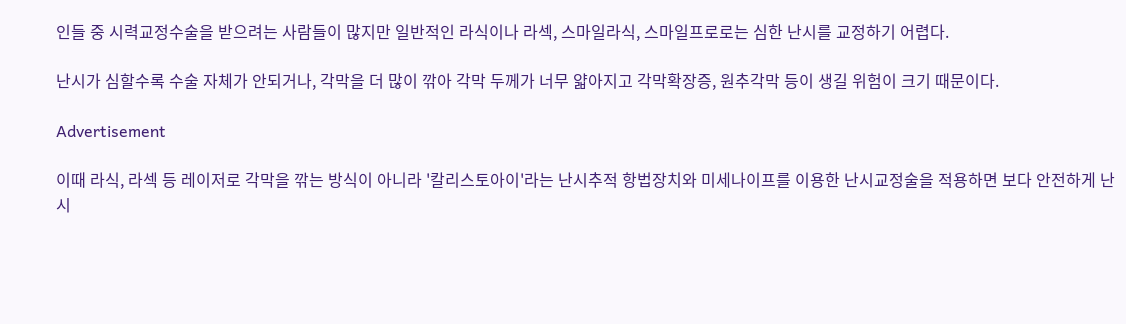인들 중 시력교정수술을 받으려는 사람들이 많지만 일반적인 라식이나 라섹, 스마일라식, 스마일프로로는 심한 난시를 교정하기 어렵다.

난시가 심할수록 수술 자체가 안되거나, 각막을 더 많이 깎아 각막 두께가 너무 얇아지고 각막확장증, 원추각막 등이 생길 위험이 크기 때문이다.

Advertisement

이때 라식, 라섹 등 레이저로 각막을 깎는 방식이 아니라 '칼리스토아이'라는 난시추적 항법장치와 미세나이프를 이용한 난시교정술을 적용하면 보다 안전하게 난시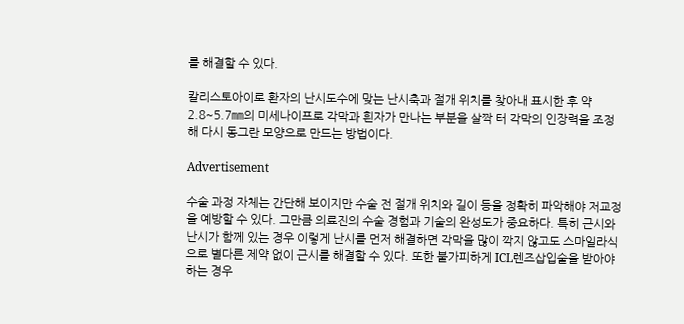를 해결할 수 있다.

칼리스토아이로 환자의 난시도수에 맞는 난시축과 절개 위치를 찾아내 표시한 후 약 2.8~5.7㎜의 미세나이프로 각막과 흰자가 만나는 부분을 살짝 터 각막의 인장력을 조정해 다시 동그란 모양으로 만드는 방법이다.

Advertisement

수술 과정 자체는 간단해 보이지만 수술 전 절개 위치와 길이 등을 정확히 파악해야 저교정을 예방할 수 있다. 그만큼 의료진의 수술 경험과 기술의 완성도가 중요하다. 특히 근시와 난시가 함께 있는 경우 이렇게 난시를 먼저 해결하면 각막을 많이 깍지 않고도 스마일라식으로 별다른 제약 없이 근시를 해결할 수 있다. 또한 불가피하게 ICL렌즈삽입술을 받아야 하는 경우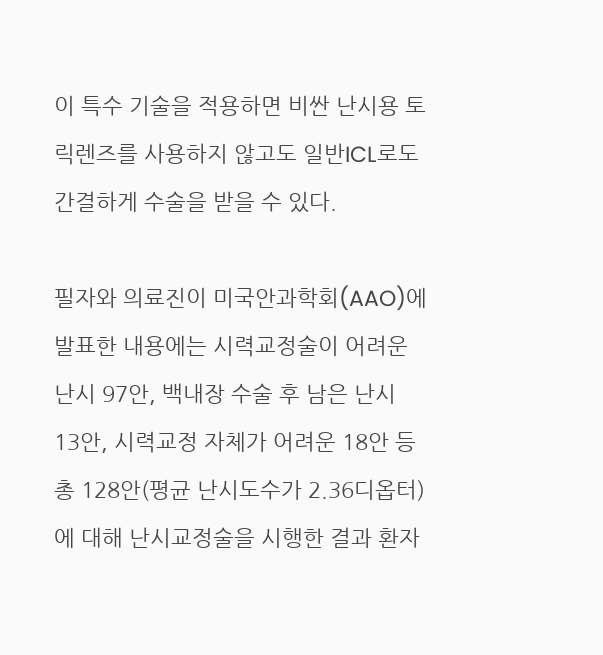이 특수 기술을 적용하면 비싼 난시용 토릭렌즈를 사용하지 않고도 일반ICL로도 간결하게 수술을 받을 수 있다.

필자와 의료진이 미국안과학회(AAO)에 발표한 내용에는 시력교정술이 어려운 난시 97안, 백내장 수술 후 남은 난시 13안, 시력교정 자체가 어려운 18안 등 총 128안(평균 난시도수가 2.36디옵터)에 대해 난시교정술을 시행한 결과 환자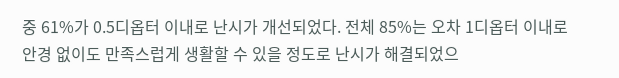중 61%가 0.5디옵터 이내로 난시가 개선되었다. 전체 85%는 오차 1디옵터 이내로 안경 없이도 만족스럽게 생활할 수 있을 정도로 난시가 해결되었으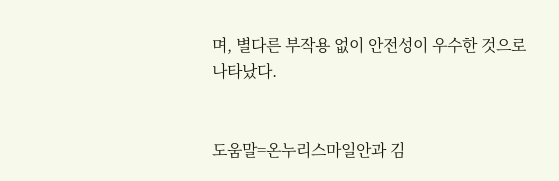며, 별다른 부작용 없이 안전성이 우수한 것으로 나타났다.


도움말=온누리스마일안과 김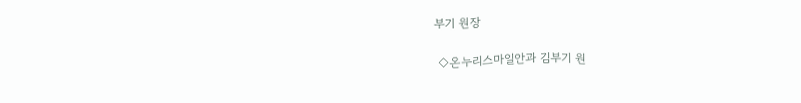부기 원장

 ◇온누리스마일안과 김부기 원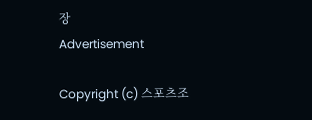장
Advertisement

Copyright (c) 스포츠조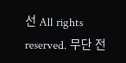선 All rights reserved. 무단 전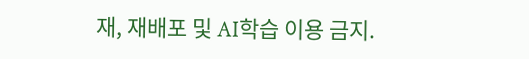재, 재배포 및 AI학습 이용 금지.